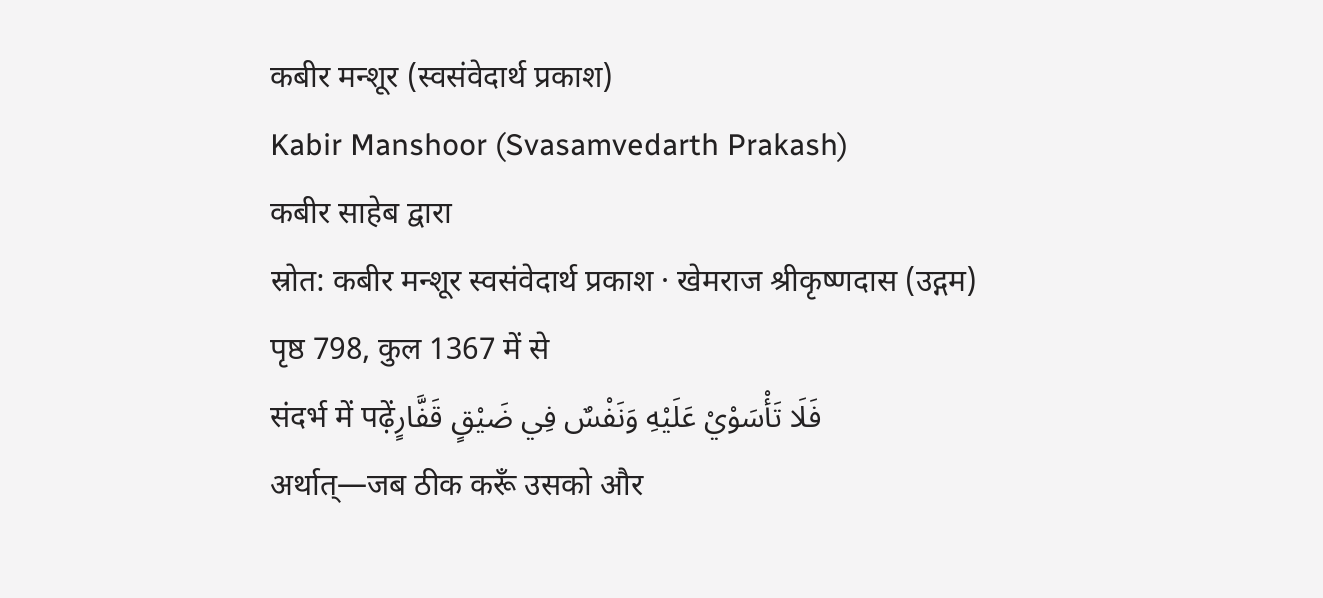कबीर मन्शूर (स्वसंवेदार्थ प्रकाश)
Kabir Manshoor (Svasamvedarth Prakash)
कबीर साहेब द्वारा
स्रोत: कबीर मन्शूर स्वसंवेदार्थ प्रकाश · खेमराज श्रीकृष्णदास (उद्गम)
पृष्ठ 798, कुल 1367 में से
संदर्भ में पढ़ेंفَلَا تَأْسَوْيْ عَلَيْهِ وَنَفْسٌ فِي ضَيْقٍ قَفَّارٍ
अर्थात्—जब ठीक करूँ उसको और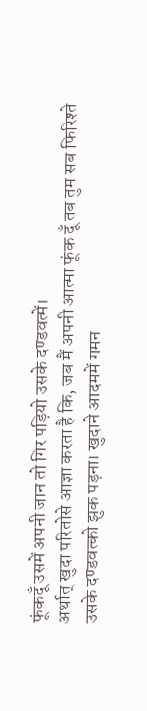फूंकदूँ उसमें अपनी जान तो गिर पड़ियो उसके दण्डवत्में।
अर्थात् खुदा परितोसे आज्ञा करता है कि, जब मैं अपनी आत्मा फूंक दूँ तब तुम सब फिरिश्ते उसके दण्डवत्को झुक पड़ना। खुदाने आदममें गमन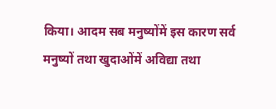किया। आदम सब मनुष्योंमें इस कारण सर्व मनुष्यों तथा खुदाओंमें अविद्या तथा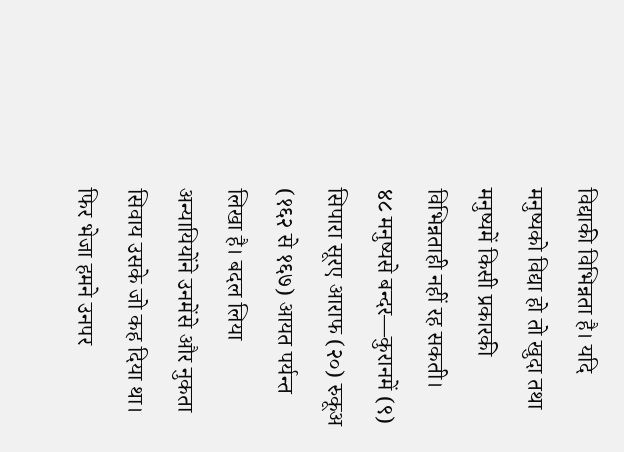विद्याकी विभिन्नता है। यदि मनुष्यको विद्या हो तो खुदा तथा मनुष्यमें किसी प्रकारकी विभिन्नताही नहीं रह सकती।
४८ मनुष्यसे बन्दर—कुरानमें (९) सिपारा सूरए आराफ (२०) रुकूअ (१६२ से १६७) आयत पर्यन्त लिखा है। बदल लिया अन्यायियोंने उनमेंसे और नुकता सिवाय उसके जो कह दिया था। फिर भेजा हमने उनपर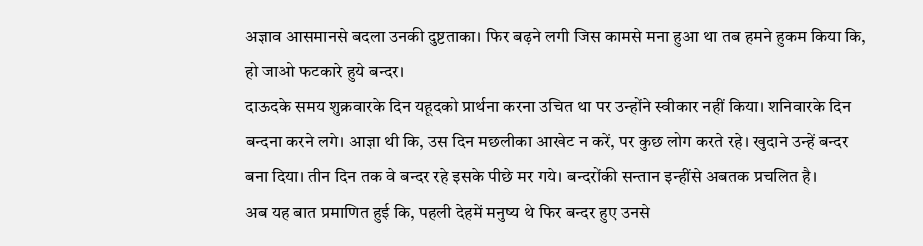अज्ञाव आसमानसे बदला उनकी दुष्टताका। फिर बढ़ने लगी जिस कामसे मना हुआ था तब हमने हुकम किया कि, हो जाओ फटकारे हुये बन्दर।
दाऊदके समय शुक्रवारके दिन यहूदको प्रार्थना करना उचित था पर उन्होंने स्वीकार नहीं किया। शनिवारके दिन बन्दना करने लगे। आज्ञा थी कि, उस दिन मछलीका आखेट न करें, पर कुछ लोग करते रहे। खुदाने उन्हें बन्दर बना दिया। तीन दिन तक वे बन्दर रहे इसके पीछे मर गये। बन्दरोंकी सन्तान इन्हींसे अबतक प्रचलित है।
अब यह बात प्रमाणित हुई कि, पहली देहमें मनुष्य थे फिर बन्दर हुए उनसे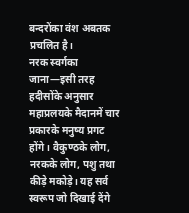बन्दरोंका वंश अबतक प्रचलित है।
नरक स्वर्गका जाना—इसी तरह हदीसोंके अनुसार महाप्रलयके मैदानमें चार प्रकारके मनुष्य प्रगट होंगे। वैकुण्ठके लोग, नरकके लोग, पशु तथा कीड़े मकोड़े। यह सर्व स्वरूप जो दिखाई देंगे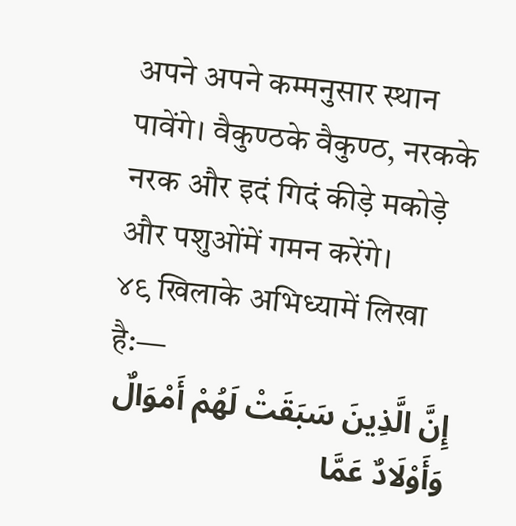अपने अपने कम्मनुसार स्थान पावेंगे। वैकुण्ठके वैकुण्ठ, नरकके नरक और इदं गिदं कीड़े मकोड़े और पशुओंमें गमन करेंगे।
४९ खिलाके अभिध्यामें लिखा है:—
إِنَّ الَّذِينَ سَبَقَتْ لَهُمْ أَمْوَالٌ وَأَوْلَادٌ عَمَّا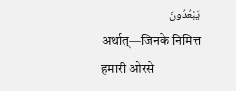يَبْعُدُونَ
अर्थात्—जिनके निमित्त हमारी ओरसे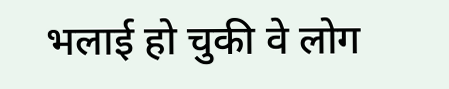भलाई हो चुकी वे लोग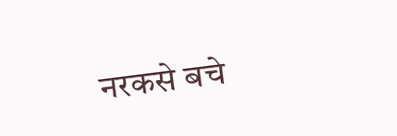नरकसे बचे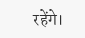रहेंगे।